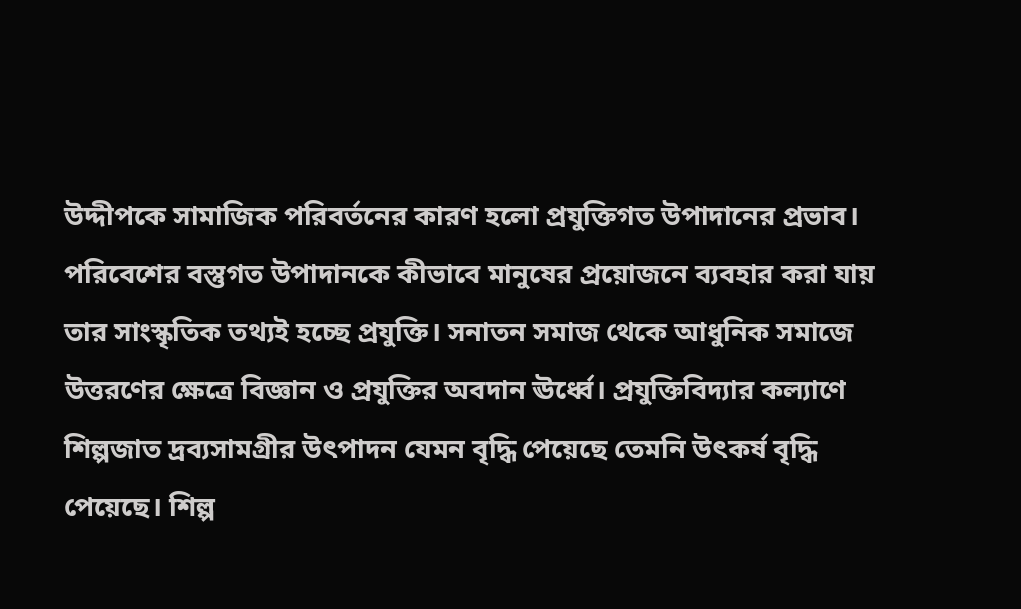উদ্দীপকে সামাজিক পরিবর্তনের কারণ হলো প্রযুক্তিগত উপাদানের প্রভাব।
পরিবেশের বস্তুগত উপাদানকে কীভাবে মানুষের প্রয়োজনে ব্যবহার করা যায় তার সাংস্কৃতিক তথ্যই হচ্ছে প্রযুক্তি। সনাতন সমাজ থেকে আধুনিক সমাজে উত্তরণের ক্ষেত্রে বিজ্ঞান ও প্রযুক্তির অবদান ঊর্ধ্বে। প্রযুক্তিবিদ্যার কল্যাণে শিল্পজাত দ্রব্যসামগ্রীর উৎপাদন যেমন বৃদ্ধি পেয়েছে তেমনি উৎকর্ষ বৃদ্ধি পেয়েছে। শিল্প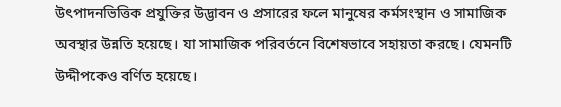উৎপাদনভিত্তিক প্রযুক্তির উদ্ভাবন ও প্রসারের ফলে মানুষের কর্মসংস্থান ও সামাজিক অবস্থার উন্নতি হয়েছে। যা সামাজিক পরিবর্তনে বিশেষভাবে সহায়তা করছে। যেমনটি উদ্দীপকেও বর্ণিত হয়েছে।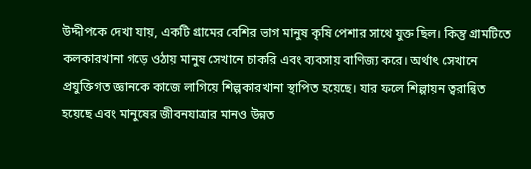উদ্দীপকে দেখা যায়, একটি গ্রামের বেশির ভাগ মানুষ কৃষি পেশার সাথে যুক্ত ছিল। কিন্তু গ্রামটিতে কলকারখানা গড়ে ওঠায় মানুষ সেখানে চাকরি এবং ব্যবসায় বাণিজ্য করে। অর্থাৎ সেখানে প্রযুক্তিগত জ্ঞানকে কাজে লাগিয়ে শিল্পকারখানা স্থাপিত হয়েছে। যার ফলে শিল্পায়ন ত্বরান্বিত হয়েছে এবং মানুষের জীবনযাত্রার মানও উন্নত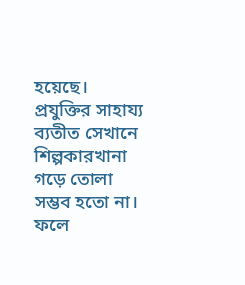হয়েছে। প্রযুক্তির সাহায্য ব্যতীত সেখানে শিল্পকারখানা গড়ে তোলা সম্ভব হতো না। ফলে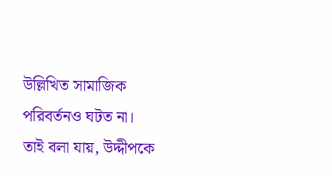উল্লিখিত সামাজিক পরিবর্তনও ঘটত না। তাই বলা যায়, উদ্দীপকে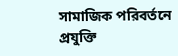সামাজিক পরিবর্তনে প্রযুক্তি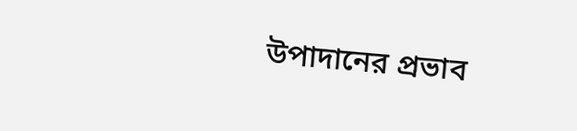উপাদানের প্রভাব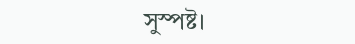সুস্পষ্ট।